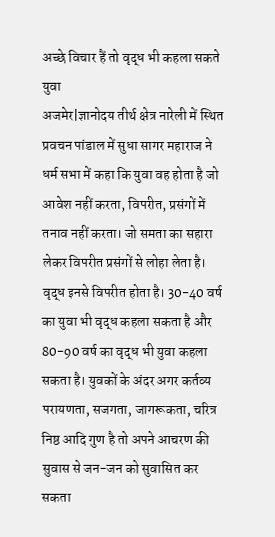अच्छे विचार हैं तो वृद्ध भी कहला सकते युवा
अजमेर|ज्ञानोदय तीर्थ क्षेत्र नारेली में स्थित प्रवचन पांडाल में सुधा सागर महाराज ने धर्म सभा में कहा कि युवा वह होता है जो आवेश नहीं करता, विपरीत, प्रसंगों में तनाव नहीं करता। जो समता का सहारा लेकर विपरीत प्रसंगों से लोहा लेता है। वृद्ध इनसे विपरीत होता है। 30-40 वर्ष का युवा भी वृद्ध कहला सकता है और 80-90 वर्ष का वृद्ध भी युवा कहला सकता है। युवकों के अंदर अगर कर्तव्य परायणता, सजगता, जागरूकता, चरित्र निष्ठ आदि गुण है तो अपने आचरण की सुवास से जन-जन को सुवासित कर सकता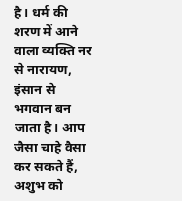है। धर्म की शरण में आने वाला व्यक्ति नर से नारायण, इंसान से भगवान बन जाता है। आप जैसा चाहे वैसा कर सकते हैं, अशुभ को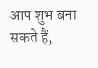आप शुभ बना सकते हैं,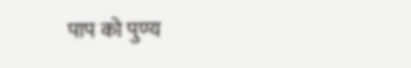पाप को पुण्य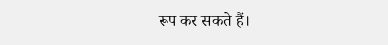रूप कर सकते हैं।